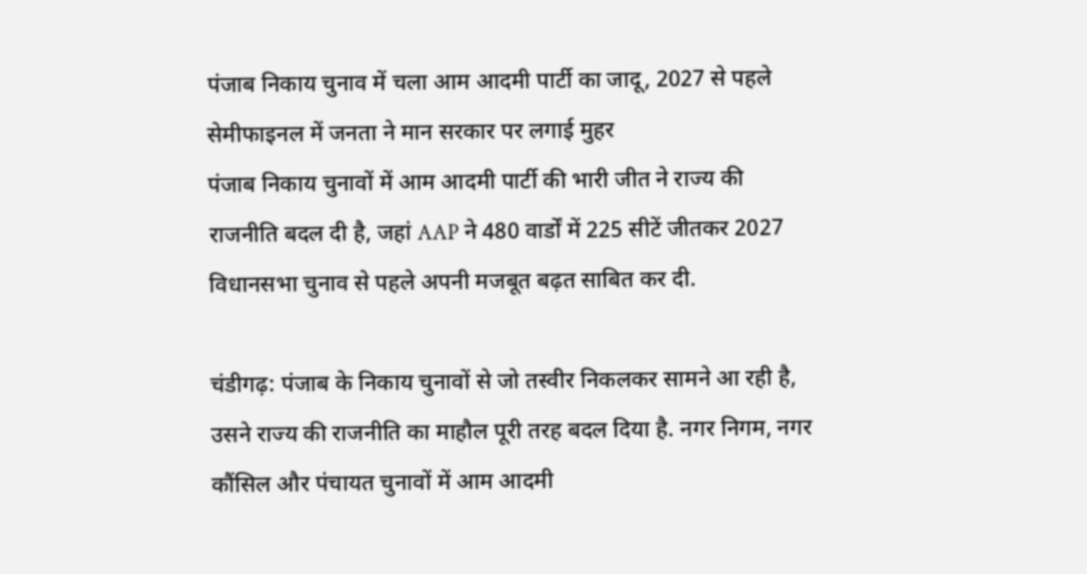पंजाब निकाय चुनाव में चला आम आदमी पार्टी का जादू, 2027 से पहले सेमीफाइनल में जनता ने मान सरकार पर लगाई मुहर
पंजाब निकाय चुनावों में आम आदमी पार्टी की भारी जीत ने राज्य की राजनीति बदल दी है, जहां AAP ने 480 वार्डों में 225 सीटें जीतकर 2027 विधानसभा चुनाव से पहले अपनी मजबूत बढ़त साबित कर दी.

चंडीगढ़: पंजाब के निकाय चुनावों से जो तस्वीर निकलकर सामने आ रही है, उसने राज्य की राजनीति का माहौल पूरी तरह बदल दिया है. नगर निगम, नगर कौंसिल और पंचायत चुनावों में आम आदमी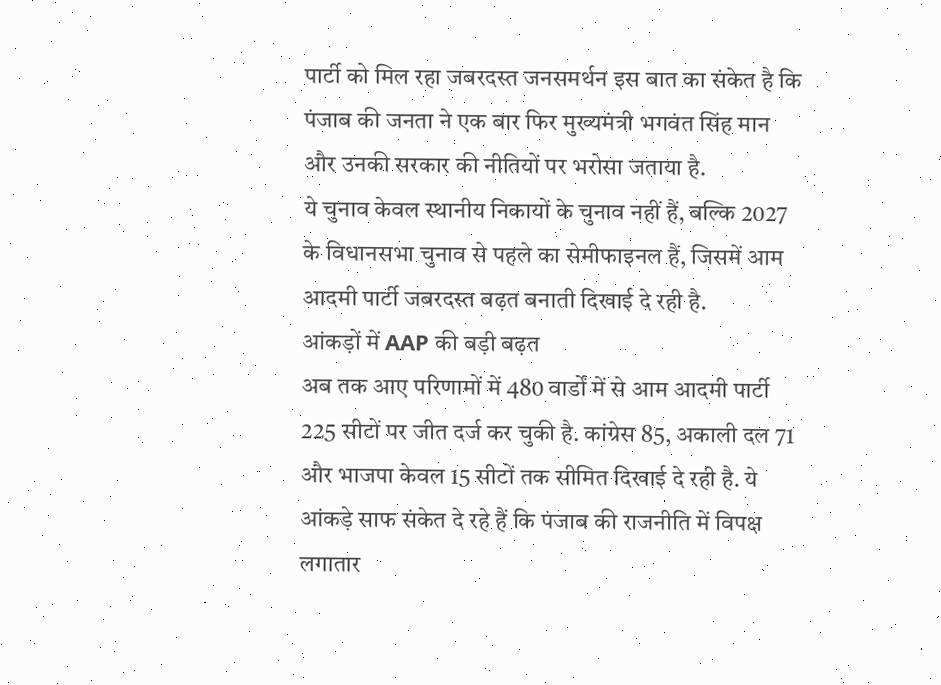पार्टी को मिल रहा जबरदस्त जनसमर्थन इस बात का संकेत है कि पंजाब की जनता ने एक बार फिर मुख्यमंत्री भगवंत सिंह मान और उनकी सरकार की नीतियों पर भरोसा जताया है.
ये चुनाव केवल स्थानीय निकायों के चुनाव नहीं हैं, बल्कि 2027 के विधानसभा चुनाव से पहले का सेमीफाइनल हैं, जिसमें आम आदमी पार्टी जबरदस्त बढ़त बनाती दिखाई दे रही है.
आंकड़ों में AAP की बड़ी बढ़त
अब तक आए परिणामों में 480 वार्डों में से आम आदमी पार्टी 225 सीटों पर जीत दर्ज कर चुकी है. कांग्रेस 85, अकाली दल 71 और भाजपा केवल 15 सीटों तक सीमित दिखाई दे रही है. ये आंकड़े साफ संकेत दे रहे हैं कि पंजाब की राजनीति में विपक्ष लगातार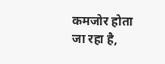कमजोर होता जा रहा है,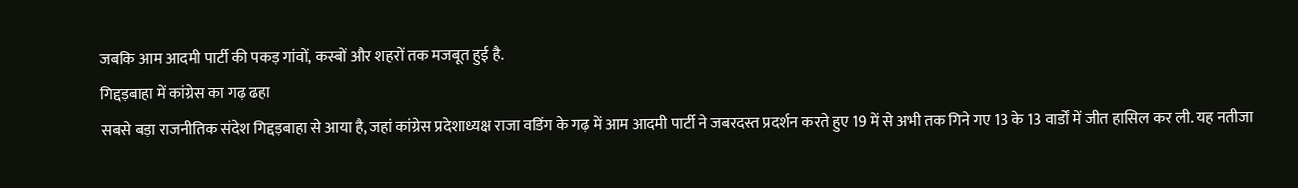जबकि आम आदमी पार्टी की पकड़ गांवों, कस्बों और शहरों तक मजबूत हुई है.
गिद्दड़बाहा में कांग्रेस का गढ़ ढहा
सबसे बड़ा राजनीतिक संदेश गिद्दड़बाहा से आया है, जहां कांग्रेस प्रदेशाध्यक्ष राजा वडिंग के गढ़ में आम आदमी पार्टी ने जबरदस्त प्रदर्शन करते हुए 19 में से अभी तक गिने गए 13 के 13 वार्डों में जीत हासिल कर ली. यह नतीजा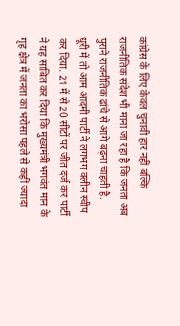कांग्रेस के लिए केवल चुनावी हार नहीं बल्कि राजनीतिक संदेश भी माना जा रहा है कि जनता अब पुराने राजनीतिक ढांचे से आगे बढ़ना चाहती है.
धूरी में तो आम आदमी पार्टी ने लगभग क्लीन स्वीप कर दिया. 21 में से 20 सीटों पर जीत दर्ज कर पार्टी ने यह साबित कर दिया कि मुख्यमंत्री भगवंत मान के गृह क्षेत्र में जनता का भरोसा पहले से कहीं ज्यादा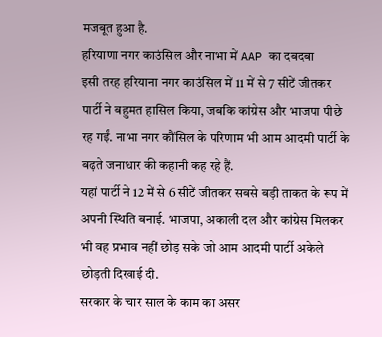मजबूत हुआ है.
हरियाणा नगर काउंसिल और नाभा में AAP का दबदबा
इसी तरह हरियाना नगर काउंसिल में 11 में से 7 सीटें जीतकर पार्टी ने बहुमत हासिल किया, जबकि कांग्रेस और भाजपा पीछे रह गईं. नाभा नगर कौंसिल के परिणाम भी आम आदमी पार्टी के बढ़ते जनाधार की कहानी कह रहे हैं.
यहां पार्टी ने 12 में से 6 सीटें जीतकर सबसे बड़ी ताकत के रूप में अपनी स्थिति बनाई. भाजपा, अकाली दल और कांग्रेस मिलकर भी वह प्रभाव नहीं छोड़ सके जो आम आदमी पार्टी अकेले छोड़ती दिखाई दी.
सरकार के चार साल के काम का असर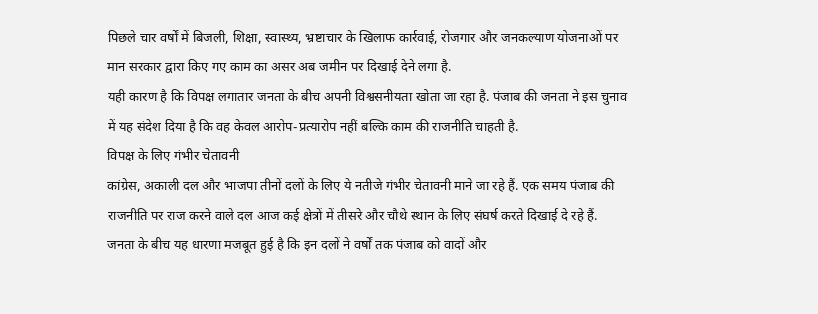पिछले चार वर्षों में बिजली, शिक्षा, स्वास्थ्य, भ्रष्टाचार के खिलाफ कार्रवाई, रोजगार और जनकल्याण योजनाओं पर मान सरकार द्वारा किए गए काम का असर अब जमीन पर दिखाई देने लगा है.
यही कारण है कि विपक्ष लगातार जनता के बीच अपनी विश्वसनीयता खोता जा रहा है. पंजाब की जनता ने इस चुनाव में यह संदेश दिया है कि वह केवल आरोप-प्रत्यारोप नहीं बल्कि काम की राजनीति चाहती है.
विपक्ष के लिए गंभीर चेतावनी
कांग्रेस, अकाली दल और भाजपा तीनों दलों के लिए ये नतीजे गंभीर चेतावनी माने जा रहे हैं. एक समय पंजाब की राजनीति पर राज करने वाले दल आज कई क्षेत्रों में तीसरे और चौथे स्थान के लिए संघर्ष करते दिखाई दे रहे हैं.
जनता के बीच यह धारणा मजबूत हुई है कि इन दलों ने वर्षों तक पंजाब को वादों और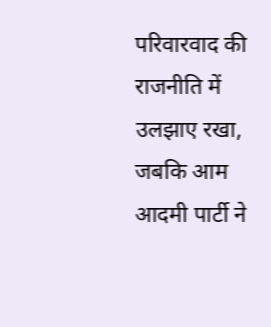परिवारवाद की राजनीति में उलझाए रखा, जबकि आम आदमी पार्टी ने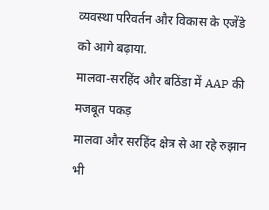व्यवस्था परिवर्तन और विकास के एजेंडे को आगे बढ़ाया.
मालवा-सरहिंद और बठिंडा में AAP की मजबूत पकड़
मालवा और सरहिंद क्षेत्र से आ रहे रुझान भी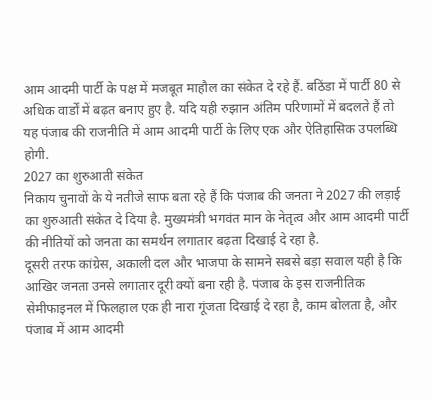आम आदमी पार्टी के पक्ष में मजबूत माहौल का संकेत दे रहे हैं. बठिंडा में पार्टी 80 से अधिक वार्डों में बढ़त बनाए हुए है. यदि यही रुझान अंतिम परिणामों में बदलते हैं तो यह पंजाब की राजनीति में आम आदमी पार्टी के लिए एक और ऐतिहासिक उपलब्धि होगी.
2027 का शुरुआती संकेत
निकाय चुनावों के ये नतीजे साफ बता रहे हैं कि पंजाब की जनता ने 2027 की लड़ाई का शुरुआती संकेत दे दिया है. मुख्यमंत्री भगवंत मान के नेतृत्व और आम आदमी पार्टी की नीतियों को जनता का समर्थन लगातार बढ़ता दिखाई दे रहा है.
दूसरी तरफ कांग्रेस, अकाली दल और भाजपा के सामने सबसे बड़ा सवाल यही है कि आखिर जनता उनसे लगातार दूरी क्यों बना रही है. पंजाब के इस राजनीतिक सेमीफाइनल में फिलहाल एक ही नारा गूंजता दिखाई दे रहा है, काम बोलता है, और पंजाब में आम आदमी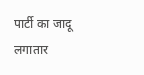पार्टी का जादू लगातार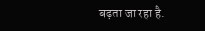बढ़ता जा रहा है.